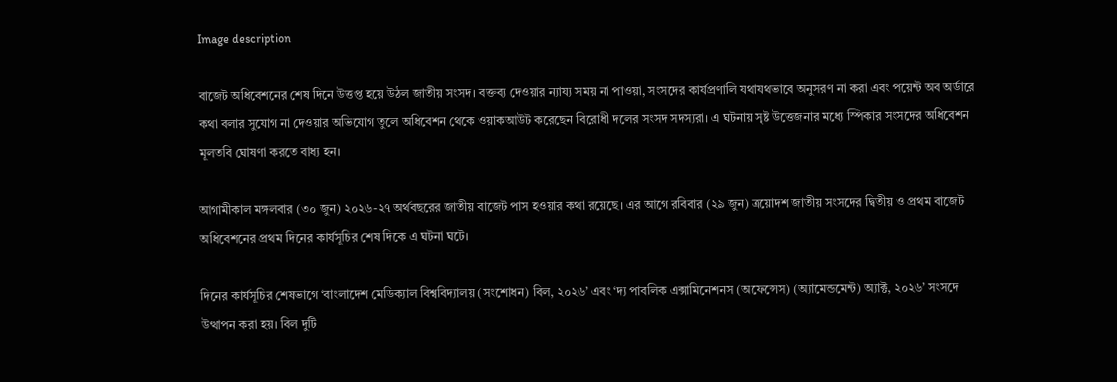Image description

বাজেট অধিবেশনের শেষ দিনে উত্তপ্ত হয়ে উঠল জাতীয় সংসদ। বক্তব্য দেওয়ার ন্যায্য সময় না পাওয়া, সংসদের কার্যপ্রণালি যথাযথভাবে অনুসরণ না করা এবং পয়েন্ট অব অর্ডারে কথা বলার সুযোগ না দেওয়ার অভিযোগ তুলে অধিবেশন থেকে ওয়াকআউট করেছেন বিরোধী দলের সংসদ সদস্যরা। এ ঘটনায় সৃষ্ট উত্তেজনার মধ্যে স্পিকার সংসদের অধিবেশন মূলতবি ঘোষণা করতে বাধ্য হন।

আগামীকাল মঙ্গলবার (৩০ জুন) ২০২৬-২৭ অর্থবছরের জাতীয় বাজেট পাস হওয়ার কথা রয়েছে। এর আগে রবিবার (২৯ জুন) ত্রয়োদশ জাতীয় সংসদের দ্বিতীয় ও প্রথম বাজেট অধিবেশনের প্রথম দিনের কার্যসূচির শেষ দিকে এ ঘটনা ঘটে।

দিনের কার্যসূচির শেষভাগে ‘বাংলাদেশ মেডিক্যাল বিশ্ববিদ্যালয় (সংশোধন) বিল, ২০২৬’ এবং ‘দ্য পাবলিক এক্সামিনেশনস (অফেন্সেস) (অ্যামেন্ডমেন্ট) অ্যাক্ট, ২০২৬’ সংসদে উত্থাপন করা হয়। বিল দুটি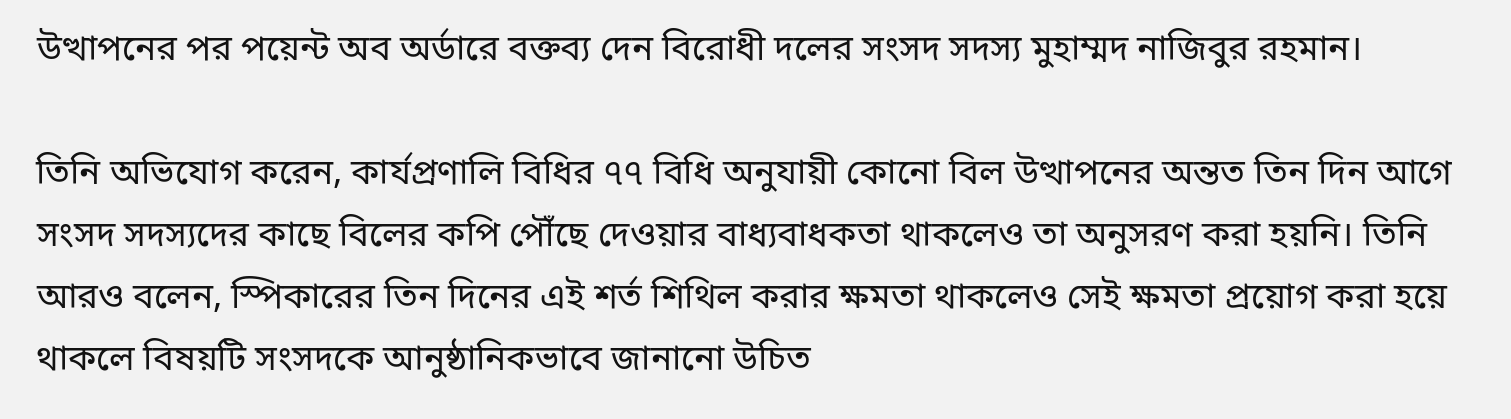উত্থাপনের পর পয়েন্ট অব অর্ডারে বক্তব্য দেন বিরোধী দলের সংসদ সদস্য মুহাম্মদ নাজিবুর রহমান।

তিনি অভিযোগ করেন, কার্যপ্রণালি বিধির ৭৭ বিধি অনুযায়ী কোনো বিল উত্থাপনের অন্তত তিন দিন আগে সংসদ সদস্যদের কাছে বিলের কপি পৌঁছে দেওয়ার বাধ্যবাধকতা থাকলেও তা অনুসরণ করা হয়নি। তিনি আরও বলেন, স্পিকারের তিন দিনের এই শর্ত শিথিল করার ক্ষমতা থাকলেও সেই ক্ষমতা প্রয়োগ করা হয়ে থাকলে বিষয়টি সংসদকে আনুষ্ঠানিকভাবে জানানো উচিত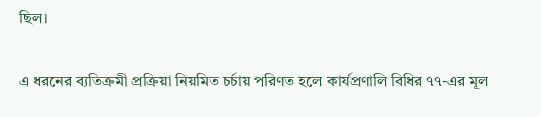ছিল।

এ ধরনের ব্যতিক্রমী প্রক্রিয়া নিয়মিত চর্চায় পরিণত হলে কার্যপ্রণালি বিধির ৭৭-এর মূল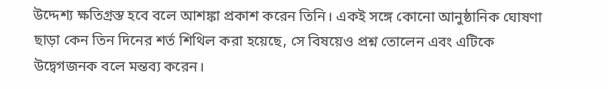উদ্দেশ্য ক্ষতিগ্রস্ত হবে বলে আশঙ্কা প্রকাশ করেন তিনি। একই সঙ্গে কোনো আনুষ্ঠানিক ঘোষণা ছাড়া কেন তিন দিনের শর্ত শিথিল করা হয়েছে, সে বিষয়েও প্রশ্ন তোলেন এবং এটিকে উদ্বেগজনক বলে মন্তব্য করেন।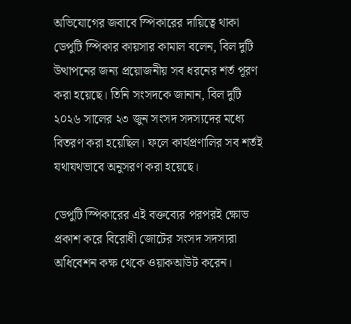অভিযোগের জবাবে স্পিকারের দায়িত্বে থাকা ডেপুটি স্পিকার কায়সার কামাল বলেন, বিল দুটি উত্থাপনের জন্য প্রয়োজনীয় সব ধরনের শর্ত পূরণ করা হয়েছে। তিনি সংসদকে জানান, বিল দুটি ২০২৬ সালের ২৩ জুন সংসদ সদস্যদের মধ্যে বিতরণ করা হয়েছিল। ফলে কার্যপ্রণালির সব শর্তই যথাযথভাবে অনুসরণ করা হয়েছে।

ডেপুটি স্পিকারের এই বক্তব্যের পরপরই ক্ষোভ প্রকাশ করে বিরোধী জোটের সংসদ সদস্যরা অধিবেশন কক্ষ থেকে ওয়াকআউট করেন।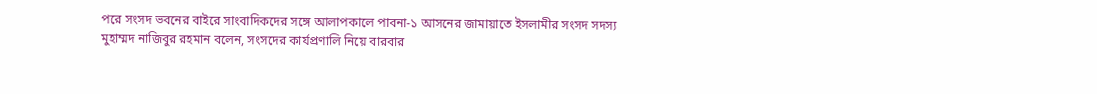পরে সংসদ ভবনের বাইরে সাংবাদিকদের সঙ্গে আলাপকালে পাবনা-১ আসনের জামায়াতে ইসলামীর সংসদ সদস্য মুহাম্মদ নাজিবুর রহমান বলেন, সংসদের কার্যপ্রণালি নিয়ে বারবার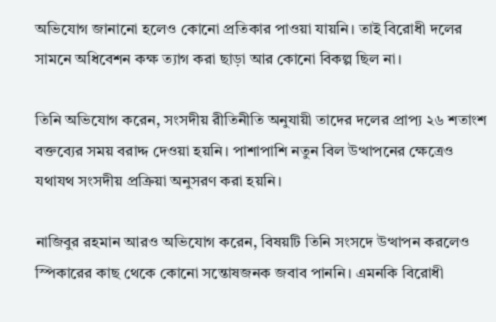অভিযোগ জানানো হলেও কোনো প্রতিকার পাওয়া যায়নি। তাই বিরোধী দলের সামনে অধিবেশন কক্ষ ত্যাগ করা ছাড়া আর কোনো বিকল্প ছিল না।

তিনি অভিযোগ করেন, সংসদীয় রীতিনীতি অনুযায়ী তাদের দলের প্রাপ্য ২৬ শতাংশ বক্তব্যের সময় বরাদ্দ দেওয়া হয়নি। পাশাপাশি নতুন বিল উত্থাপনের ক্ষেত্রেও যথাযথ সংসদীয় প্রক্রিয়া অনুসরণ করা হয়নি।

নাজিবুর রহমান আরও অভিযোগ করেন, বিষয়টি তিনি সংসদে উত্থাপন করলেও স্পিকারের কাছ থেকে কোনো সন্তোষজনক জবাব পাননি। এমনকি বিরোধী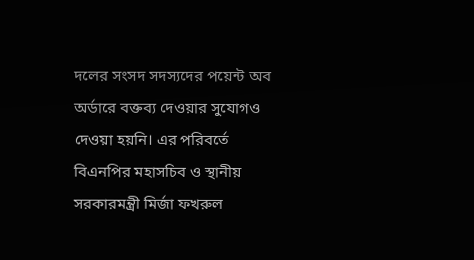দলের সংসদ সদস্যদের পয়েন্ট অব অর্ডারে বক্তব্য দেওয়ার সুযোগও দেওয়া হয়নি। এর পরিবর্তে বিএনপির মহাসচিব ও স্থানীয় সরকারমন্ত্রী মির্জা ফখরুল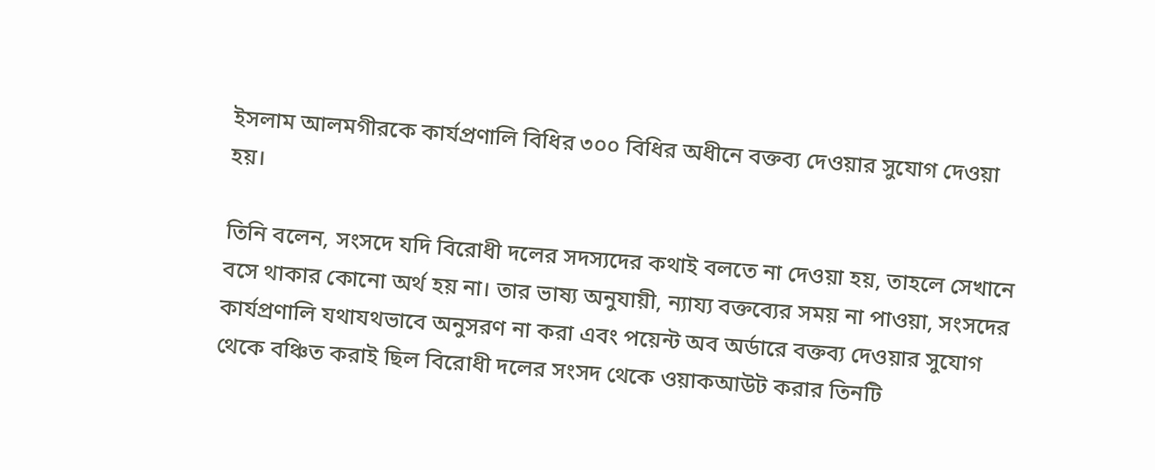ইসলাম আলমগীরকে কার্যপ্রণালি বিধির ৩০০ বিধির অধীনে বক্তব্য দেওয়ার সুযোগ দেওয়া হয়।

তিনি বলেন, সংসদে যদি বিরোধী দলের সদস্যদের কথাই বলতে না দেওয়া হয়, তাহলে সেখানে বসে থাকার কোনো অর্থ হয় না। তার ভাষ্য অনুযায়ী, ন্যায্য বক্তব্যের সময় না পাওয়া, সংসদের কার্যপ্রণালি যথাযথভাবে অনুসরণ না করা এবং পয়েন্ট অব অর্ডারে বক্তব্য দেওয়ার সুযোগ থেকে বঞ্চিত করাই ছিল বিরোধী দলের সংসদ থেকে ওয়াকআউট করার তিনটি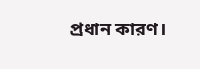প্রধান কারণ।